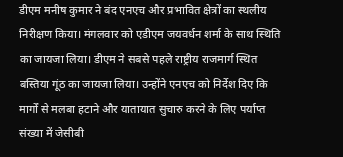डीएम मनीष कुमार ने बंद एनएच और प्रभावित क्षेत्रों का स्थलीय निरीक्षण किया। मंगलवार को एडीएम जयवर्धन शर्मा के साथ स्थिति का जायजा लिया। डीएम ने सबसे पहले राष्ट्रीय राजमार्ग स्थित बस्तिया गूंठ का जायजा लिया। उन्होंने एनएच को निर्देश दिए कि मार्गों से मलबा हटाने और यातायात सुचारु करने के लिए पर्याप्त संख्या में जेसीबी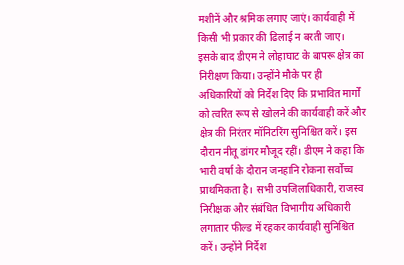मशीनें और श्रमिक लगाए जाएं। कार्यवाही में किसी भी प्रकार की ढिलाई न बरती जाए। इसके बाद डीएम ने लोहाघाट के बापरू क्षेत्र का निरीक्षण किया। उन्होंने मौके पर ही अधिकारियों को निर्देश दिए कि प्रभावित मार्गों को त्वरित रूप से खोलने की कार्यवाही करें और क्षेत्र की निरंतर मॉनिटरिंग सुनिश्चित करें। इस दौरान नीतू डांगर मौजूद रहीं। डीएम ने कहा कि भारी वर्षा के दौरान जनहानि रोकना सर्वोच्च प्राथमिकता है। सभी उपजिलाधिकारी, राजस्व निरीक्षक और संबंधित विभागीय अधिकारी लगातार फील्ड में रहकर कार्यवाही सुनिश्चित करें। उन्होंने निर्देश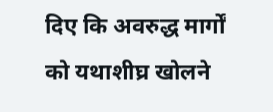दिए कि अवरुद्ध मार्गों को यथाशीघ्र खोलने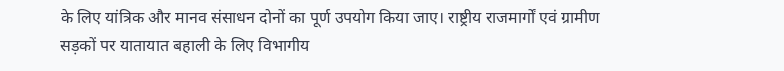के लिए यांत्रिक और मानव संसाधन दोनों का पूर्ण उपयोग किया जाए। राष्ट्रीय राजमार्गों एवं ग्रामीण सड़कों पर यातायात बहाली के लिए विभागीय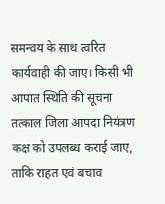समन्वय के साथ त्वरित कार्यवाही की जाए। किसी भी आपात स्थिति की सूचना तत्काल जिला आपदा नियंत्रण कक्ष को उपलब्ध कराई जाए, ताकि राहत एवं बचाव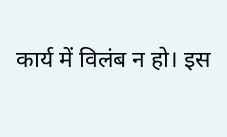कार्य में विलंब न हो। इस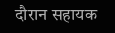दौरान सहायक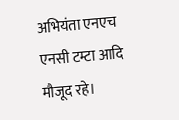अभियंता एनएच एनसी टम्टा आदि मौजूद रहे।